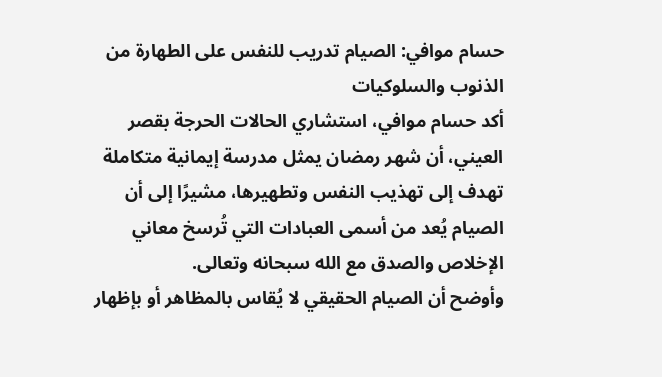حسام موافي: الصيام تدريب للنفس على الطهارة من الذنوب والسلوكيات
أكد حسام موافي، استشاري الحالات الحرجة بقصر العيني، أن شهر رمضان يمثل مدرسة إيمانية متكاملة تهدف إلى تهذيب النفس وتطهيرها، مشيرًا إلى أن الصيام يُعد من أسمى العبادات التي تُرسخ معاني الإخلاص والصدق مع الله سبحانه وتعالى.
وأوضح أن الصيام الحقيقي لا يُقاس بالمظاهر أو بإظهار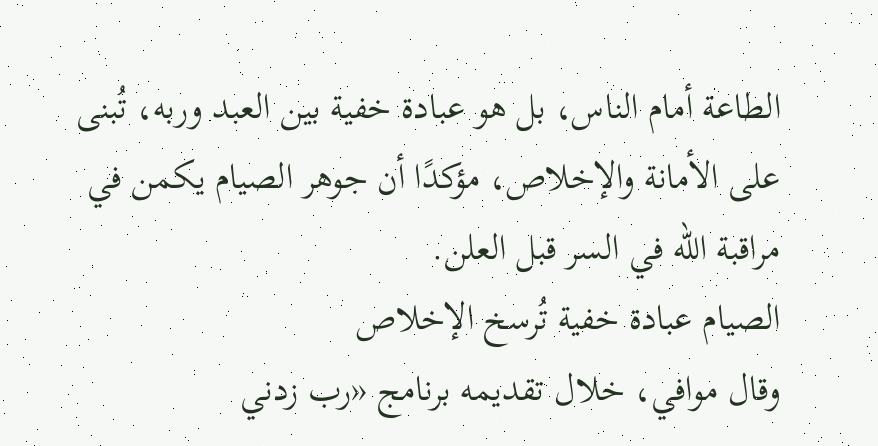الطاعة أمام الناس، بل هو عبادة خفية بين العبد وربه، تُبنى على الأمانة والإخلاص، مؤكدًا أن جوهر الصيام يكمن في مراقبة الله في السر قبل العلن.
الصيام عبادة خفية تُرسخ الإخلاص
وقال موافي، خلال تقديمه برنامج «رب زدني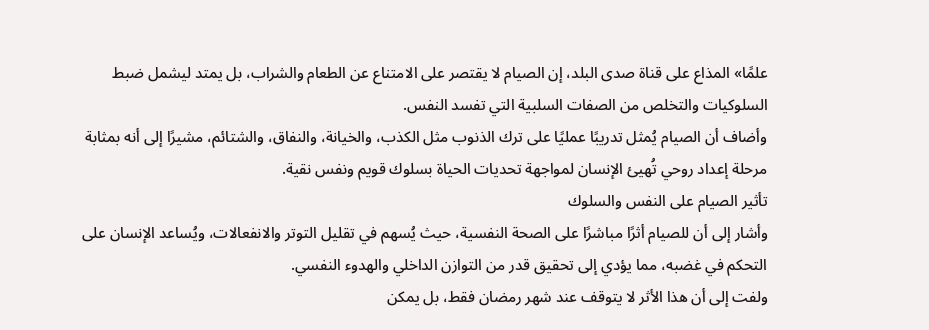علمًا» المذاع على قناة صدى البلد، إن الصيام لا يقتصر على الامتناع عن الطعام والشراب، بل يمتد ليشمل ضبط السلوكيات والتخلص من الصفات السلبية التي تفسد النفس.
وأضاف أن الصيام يُمثل تدريبًا عمليًا على ترك الذنوب مثل الكذب، والخيانة، والنفاق، والشتائم، مشيرًا إلى أنه بمثابة مرحلة إعداد روحي تُهيئ الإنسان لمواجهة تحديات الحياة بسلوك قويم ونفس نقية.
تأثير الصيام على النفس والسلوك
وأشار إلى أن للصيام أثرًا مباشرًا على الصحة النفسية، حيث يُسهم في تقليل التوتر والانفعالات، ويُساعد الإنسان على التحكم في غضبه، مما يؤدي إلى تحقيق قدر من التوازن الداخلي والهدوء النفسي.
ولفت إلى أن هذا الأثر لا يتوقف عند شهر رمضان فقط، بل يمكن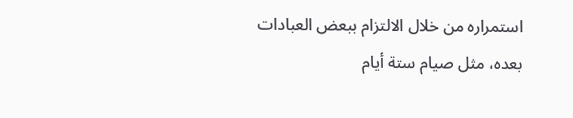استمراره من خلال الالتزام ببعض العبادات بعده، مثل صيام ستة أيام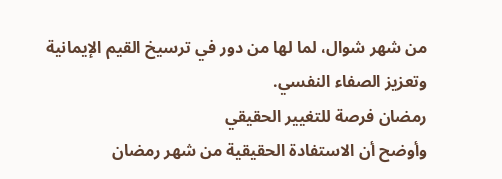من شهر شوال، لما لها من دور في ترسيخ القيم الإيمانية وتعزيز الصفاء النفسي.
رمضان فرصة للتغيير الحقيقي
وأوضح أن الاستفادة الحقيقية من شهر رمضان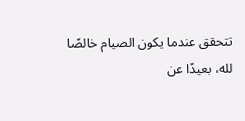تتحقق عندما يكون الصيام خالصًا لله، بعيدًا عن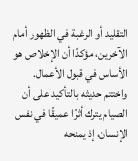التقليد أو الرغبة في الظهور أمام الآخرين، مؤكدًا أن الإخلاص هو الأساس في قبول الأعمال.
واختتم حديثه بالتأكيد على أن الصيام يترك أثرًا عميقًا في نفس الإنسان، إذ يمنحه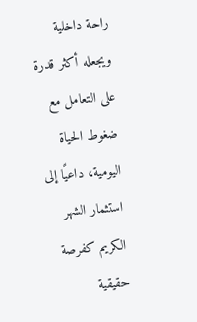راحة داخلية ويجعله أكثر قدرة على التعامل مع ضغوط الحياة اليومية، داعيًا إلى استثمار الشهر الكريم كفرصة حقيقية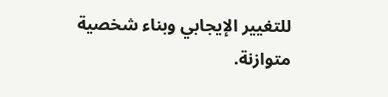للتغيير الإيجابي وبناء شخصية متوازنة.